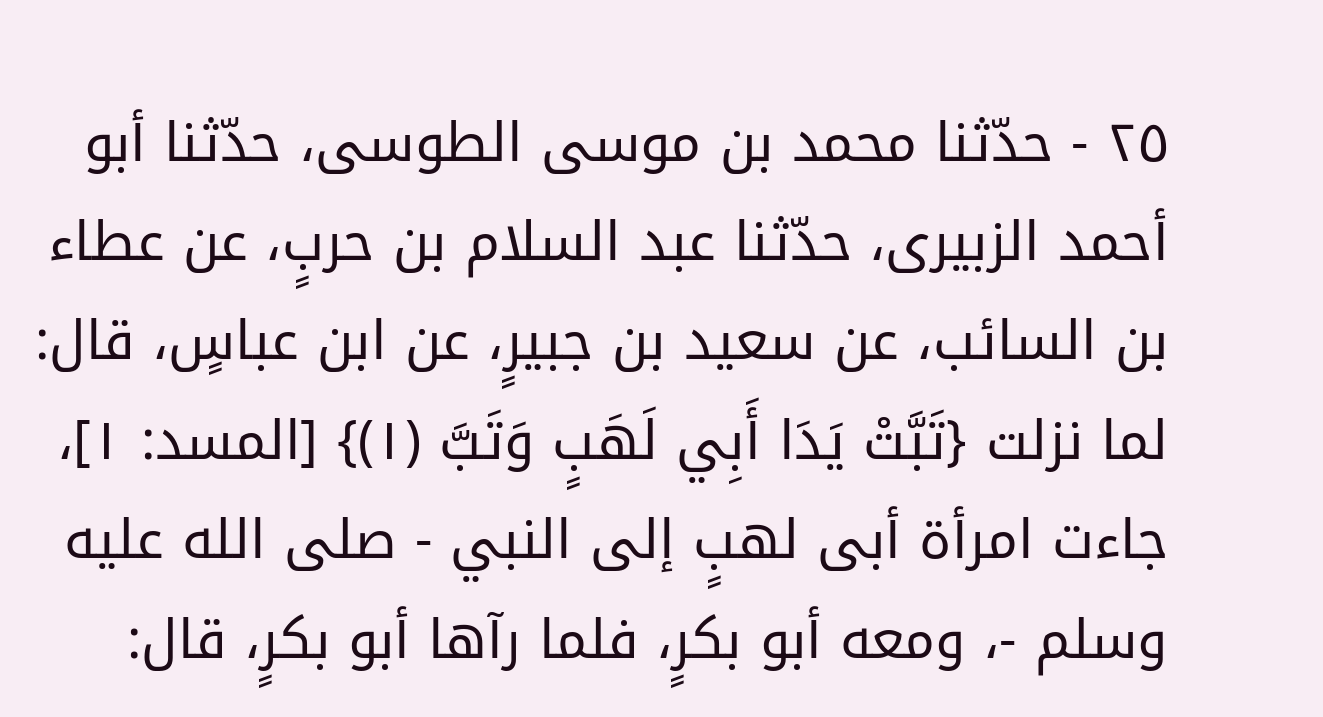٢٥ - حدّثنا محمد بن موسى الطوسى، حدّثنا أبو أحمد الزبيرى، حدّثنا عبد السلام بن حربٍ، عن عطاء بن السائب، عن سعيد بن جبيرٍ، عن ابن عباسٍ، قال: لما نزلت {تَبَّتْ يَدَا أَبِي لَهَبٍ وَتَبَّ (١)} [المسد: ١]، جاءت امرأة أبى لهبٍ إلى النبي - صلى الله عليه وسلم -، ومعه أبو بكرٍ، فلما رآها أبو بكرٍ، قال: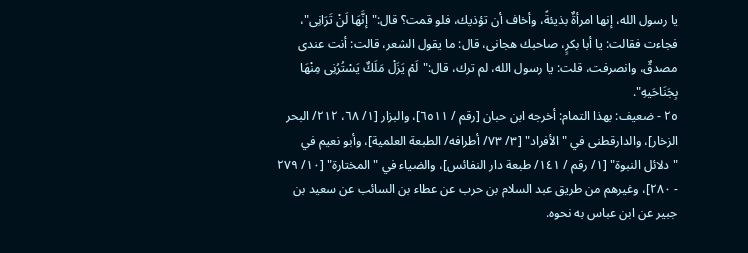يا رسول الله، إنها امرأةٌ بذيئةً، وأخاف أن تؤذيك، فلو قمت؟ قال:"إنَّهَا لَنْ تَرَانِى"، فجاءت فقالت: يا أبا بكرٍ، صاحبك هجانى، قال: ما يقول الشعر، قالت: أنت عندى مصدقٌ، وانصرفت، قلت: يا رسول الله، لم ترك، قال:"لَمْ يَزَلْ مَلَكٌ يَسْتُرُنِى مِنْهَا بِجَنَاحَيهِ".
٢٥ - ضعيف: بهذا التمام: أخرجه ابن حبان [رقم / ٦٥١١]، والبزار [١/ ٦٨، ٢١٢/ البحر الزخار]، والدارقطنى في "الأفراد" [٣/ ٧٣/ أطرافه/ الطبعة العلمية]، وأبو نعيم في "دلائل النبوة" [١/ رقم / ١٤١/ طبعة دار النفائس]، والضياء في "المختارة" [١٠/ ٢٧٩ - ٢٨٠]، وغيرهم من طريق عبد السلام بن حرب عن عطاء بن السائب عن سعيد بن جبير عن ابن عباس به نحوه.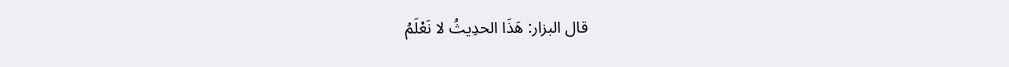قال البزار: هَذَا الحدِيثُ لا نَعْلَمُ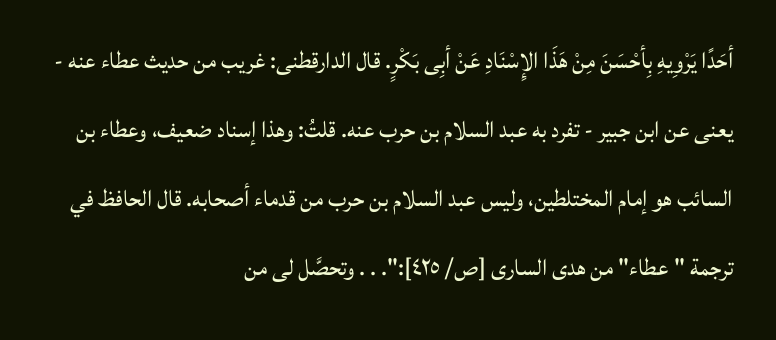أحَدًا يَرْوِيهِ بِأحْسَنَ مِنْ هَذَا الإِسْنَادِ عَنْ أبِى بَكْرٍ. قال الدارقطنى: غريب من حديث عطاء عنه - يعنى عن ابن جبير - تفرد به عبد السلام بن حرب عنه. قلتُ: وهذا إسناد ضعيف، وعطاء بن السائب هو إمام المختلطين، وليس عبد السلام بن حرب من قدماء أصحابه. قال الحافظ في ترجمة "عطاء" من هدى السارى [ص/ ٤٢٥]:". . . وتحصَّل لى من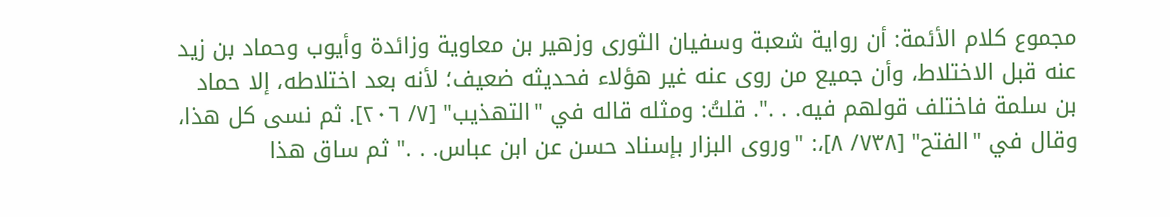مجموع كلام الأئمة: أن رواية شعبة وسفيان الثورى وزهير بن معاوية وزائدة وأيوب وحماد بن زيد عنه قبل الاختلاط، وأن جميع من روى عنه غير هؤلاء فحديثه ضعيف؛ لأنه بعد اختلاطه، إلا حماد بن سلمة فاختلف قولهم فيه. . .". قلتُ: ومثله قاله في "التهذيب" [٧/ ٢٠٦]. ثم نسى كل هذا، وقال في "الفتح" [٧٣٨/ ٨]،: "وروى البزار بإسناد حسن عن ابن عباس. . ." ثم ساق هذا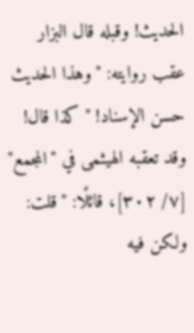الحديث! وقبله قال البزار عقب روايته: "وهذا الحديث حسن الإسناد! " كذا قال! وقد تعقبه الهيثمى في "المجمع" [٧/ ٣٠٢]، قائلًا: "قلت: ولكن فيه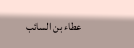عطاء بن السائب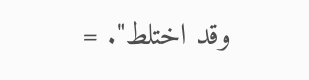وقد اختلط". =